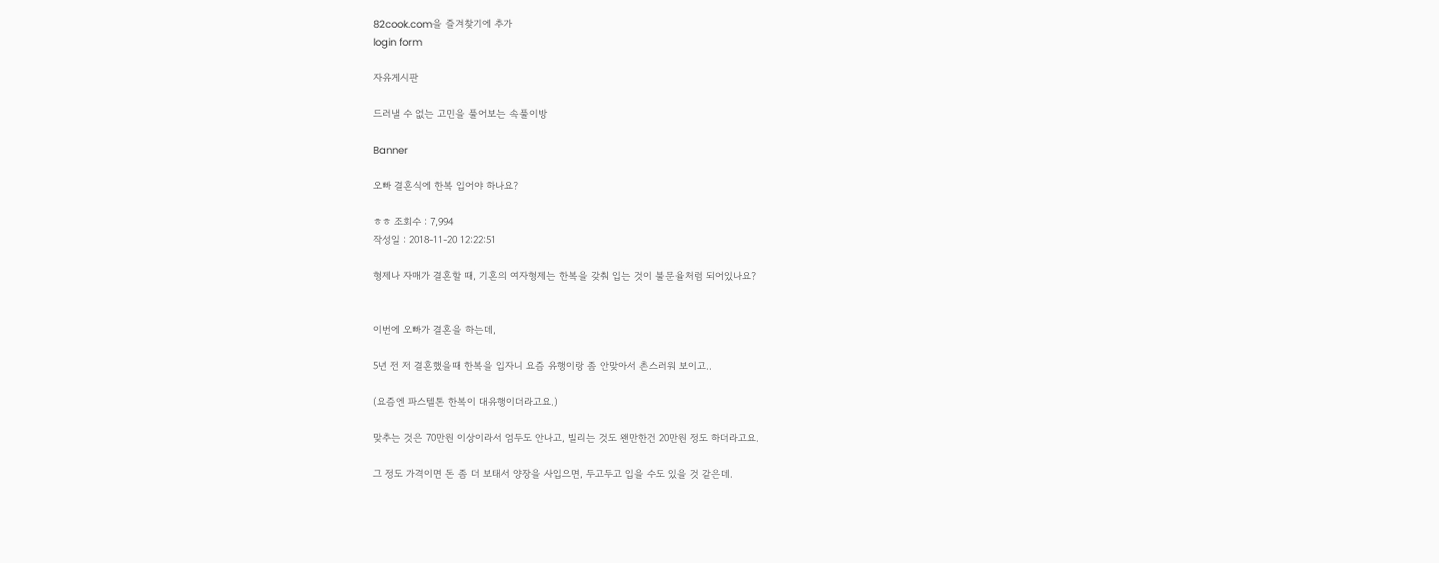82cook.com을 즐겨찾기에 추가
login form

자유게시판

드러낼 수 없는 고민을 풀어보는 속풀이방

Banner

오빠 결혼식에 한복 입어야 하나요?

ㅎㅎ 조회수 : 7,994
작성일 : 2018-11-20 12:22:51

형제나 자매가 결혼할 때, 기혼의 여자형제는 한복을 갖춰 입는 것이 불문율처럼 되어있나요?


이번에 오빠가 결혼을 하는데,

5년 전 저 결혼했을때 한복을 입자니 요즘 유행이랑 좀 안맞아서 촌스러워 보이고..

(요즘엔 파스텔톤 한복이 대유행이더라고요.)

맞추는 것은 70만원 이상이라서 엄두도 안나고, 빌리는 것도 왠만한건 20만원 정도 하더라고요.

그 정도 가격이면 돈 좀 더 보태서 양장을 사입으면, 두고두고 입을 수도 있을 것 같은데.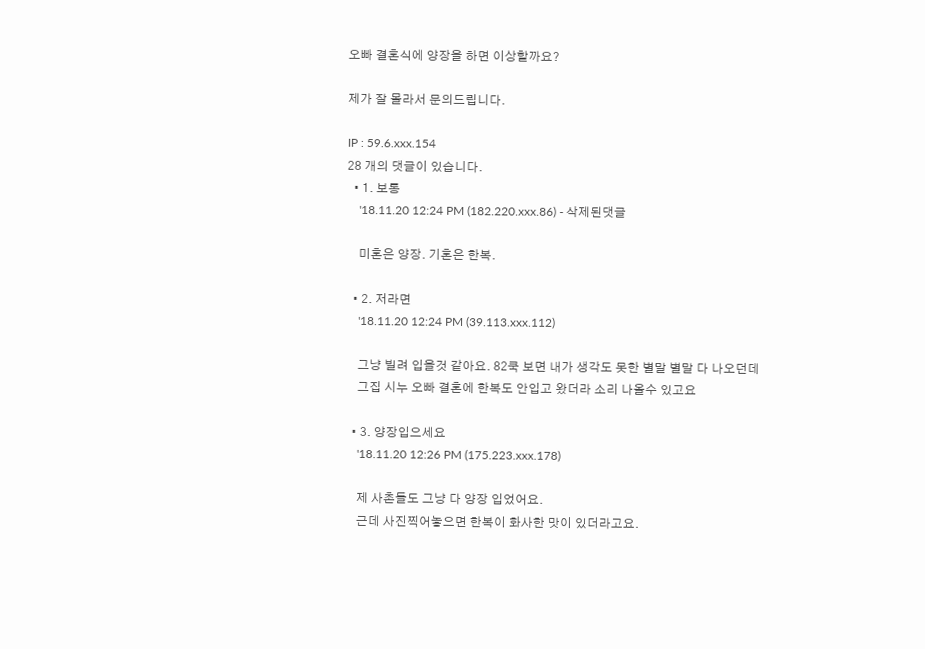오빠 결혼식에 양장을 하면 이상할까요?

제가 잘 몰라서 문의드립니다.

IP : 59.6.xxx.154
28 개의 댓글이 있습니다.
  • 1. 보통
    '18.11.20 12:24 PM (182.220.xxx.86) - 삭제된댓글

    미혼은 양장. 기혼은 한복.

  • 2. 저라면
    '18.11.20 12:24 PM (39.113.xxx.112)

    그냥 빌려 입을것 같아요. 82쿡 보면 내가 생각도 못한 별말 별말 다 나오던데
    그집 시누 오빠 결혼에 한복도 안입고 왔더라 소리 나올수 있고요

  • 3. 양장입으세요
    '18.11.20 12:26 PM (175.223.xxx.178)

    제 사촌들도 그냥 다 양장 입었어요.
    근데 사진찍어놓으면 한복이 화사한 맛이 있더라고요.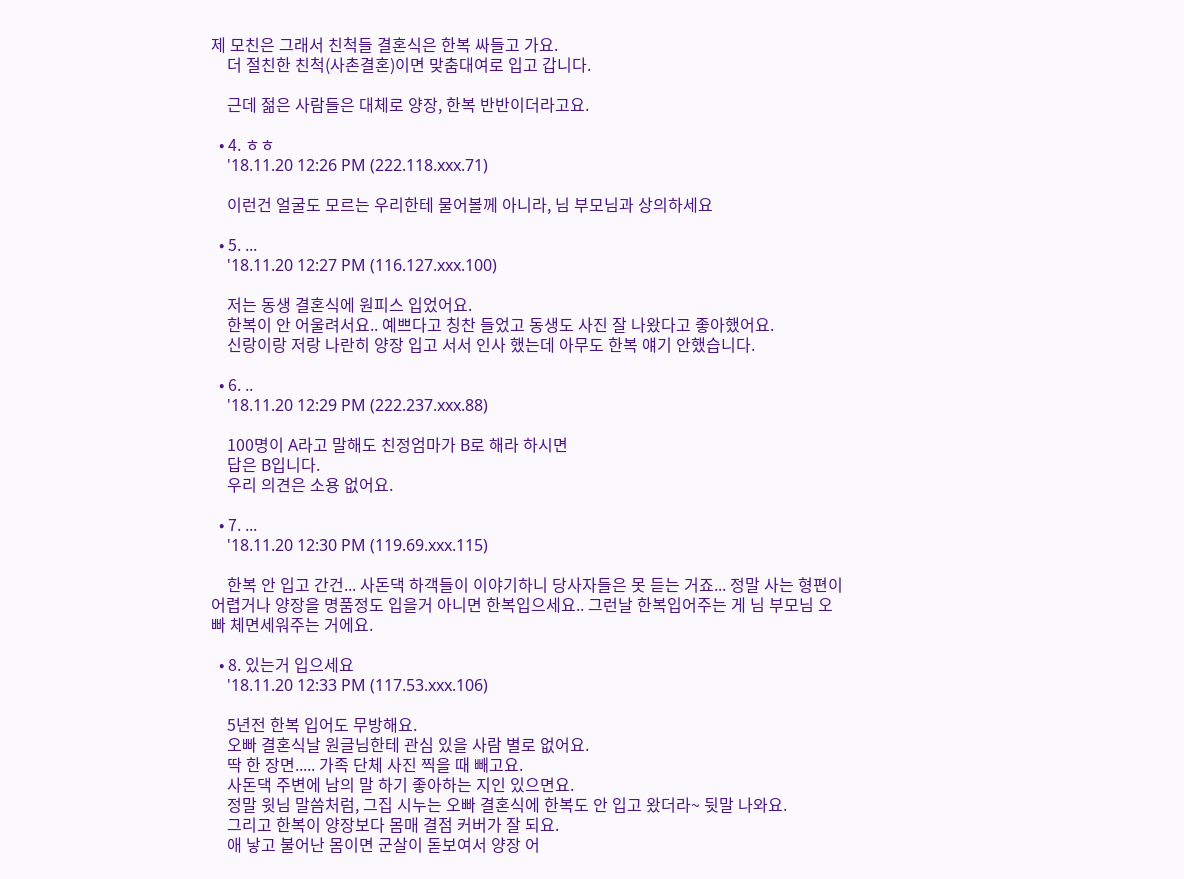제 모친은 그래서 친척들 결혼식은 한복 싸들고 가요.
    더 절친한 친척(사촌결혼)이면 맞춤대여로 입고 갑니다.

    근데 젊은 사람들은 대체로 양장, 한복 반반이더라고요.

  • 4. ㅎㅎ
    '18.11.20 12:26 PM (222.118.xxx.71)

    이런건 얼굴도 모르는 우리한테 물어볼께 아니라, 님 부모님과 상의하세요

  • 5. ...
    '18.11.20 12:27 PM (116.127.xxx.100)

    저는 동생 결혼식에 원피스 입었어요.
    한복이 안 어울려서요.. 예쁘다고 칭찬 들었고 동생도 사진 잘 나왔다고 좋아했어요.
    신랑이랑 저랑 나란히 양장 입고 서서 인사 했는데 아무도 한복 얘기 안했습니다.

  • 6. ..
    '18.11.20 12:29 PM (222.237.xxx.88)

    100명이 A라고 말해도 친정엄마가 B로 해라 하시면
    답은 B입니다.
    우리 의견은 소용 없어요.

  • 7. ...
    '18.11.20 12:30 PM (119.69.xxx.115)

    한복 안 입고 간건... 사돈댁 하객들이 이야기하니 당사자들은 못 듣는 거죠... 정말 사는 형편이 어렵거나 양장을 명품정도 입을거 아니면 한복입으세요.. 그런날 한복입어주는 게 님 부모님 오빠 체면세워주는 거에요.

  • 8. 있는거 입으세요
    '18.11.20 12:33 PM (117.53.xxx.106)

    5년전 한복 입어도 무방해요.
    오빠 결혼식날 원글님한테 관심 있을 사람 별로 없어요.
    딱 한 장면..... 가족 단체 사진 찍을 때 빼고요.
    사돈댁 주변에 남의 말 하기 좋아하는 지인 있으면요.
    정말 윗님 말씀처럼, 그집 시누는 오빠 결혼식에 한복도 안 입고 왔더라~ 뒷말 나와요.
    그리고 한복이 양장보다 몸매 결점 커버가 잘 되요.
    애 낳고 불어난 몸이면 군살이 돋보여서 양장 어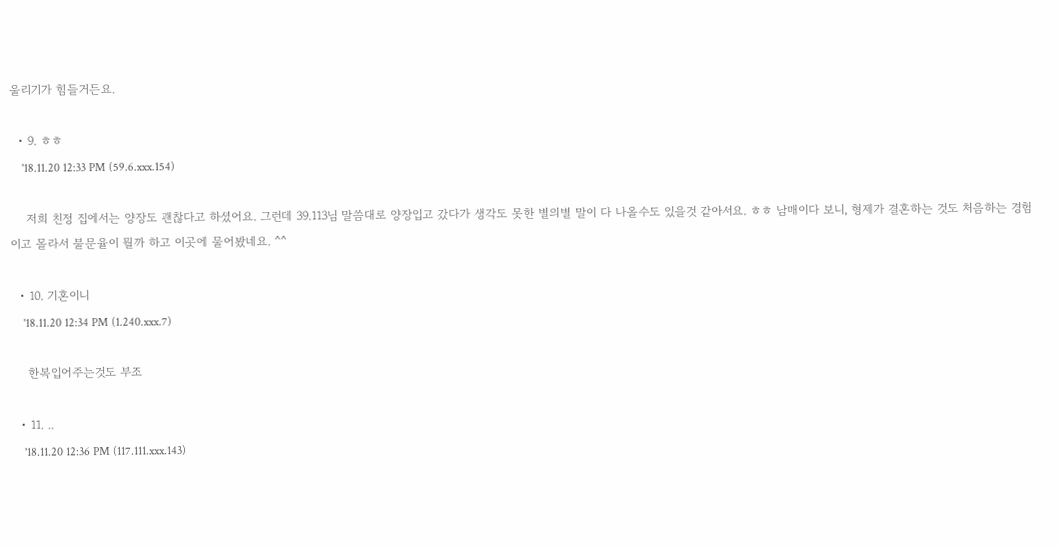울리기가 힘들거든요.

  • 9. ㅎㅎ
    '18.11.20 12:33 PM (59.6.xxx.154)

    저희 친정 집에서는 양장도 괜찮다고 하셨어요. 그런데 39.113님 말씀대로 양장입고 갔다가 생각도 못한 별의별 말이 다 나올수도 있을것 같아서요. ㅎㅎ 남매이다 보니, 형제가 결혼하는 것도 처음하는 경험이고 몰라서 불문율이 뭘까 하고 이곳에 물어봤네요. ^^

  • 10. 기혼이니
    '18.11.20 12:34 PM (1.240.xxx.7)

    한복입어주는것도 부조

  • 11. ..
    '18.11.20 12:36 PM (117.111.xxx.143)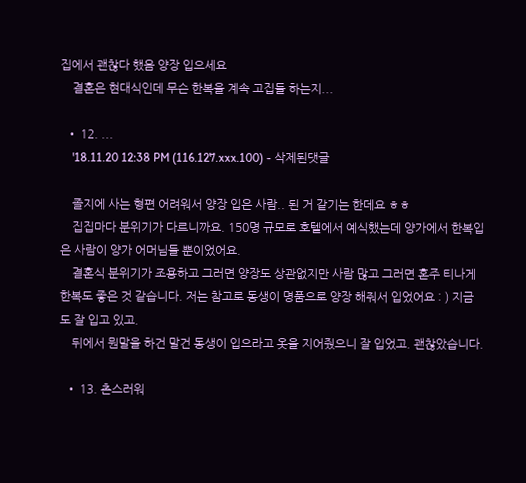집에서 괜찮다 했음 양장 입으세요
    결혼은 현대식인데 무슨 한복을 계속 고집들 하는지...

  • 12. ...
    '18.11.20 12:38 PM (116.127.xxx.100) - 삭제된댓글

    졸지에 사는 형편 어려워서 양장 입은 사람.. 된 거 같기는 한데요 ㅎㅎ
    집집마다 분위기가 다르니까요. 150명 규모로 호텔에서 예식했는데 양가에서 한복입은 사람이 양가 어머님들 뿐이었어요.
    결혼식 분위기가 조용하고 그러면 양장도 상관없지만 사람 많고 그러면 혼주 티나게 한복도 좋은 것 같습니다. 저는 참고로 동생이 명품으로 양장 해줘서 입었어요 : ) 지금도 잘 입고 있고.
    뒤에서 뭔말을 하건 말건 동생이 입으라고 옷을 지어줬으니 잘 입었고. 괜찮았습니다.

  • 13. 촌스러워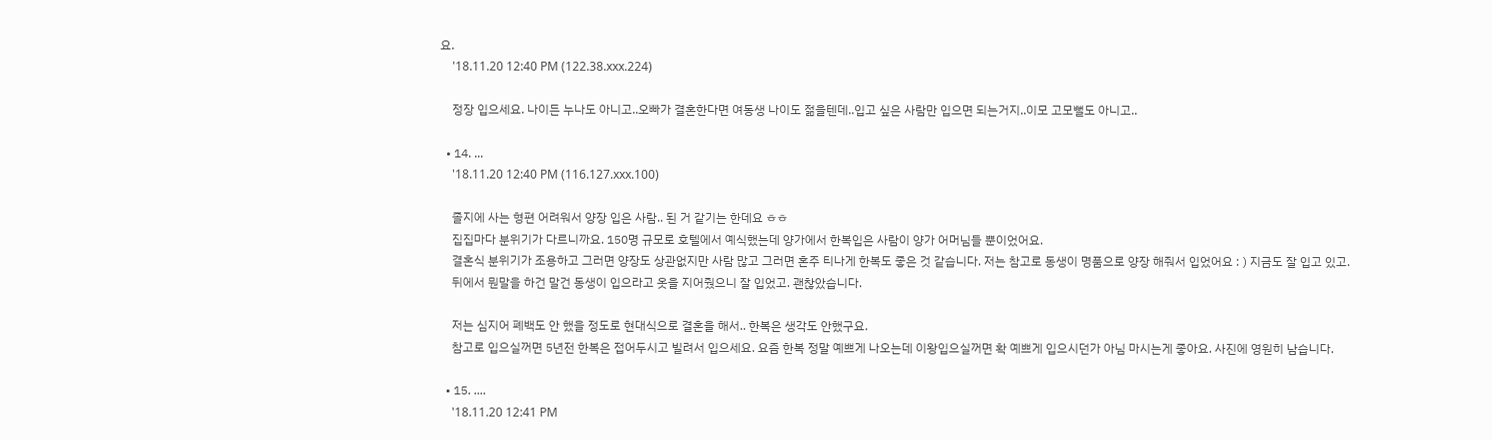요.
    '18.11.20 12:40 PM (122.38.xxx.224)

    정장 입으세요. 나이든 누나도 아니고..오빠가 결혼한다면 여동생 나이도 젊을텐데..입고 싶은 사람만 입으면 되는거지..이모 고모뻘도 아니고..

  • 14. ...
    '18.11.20 12:40 PM (116.127.xxx.100)

    졸지에 사는 형편 어려워서 양장 입은 사람.. 된 거 같기는 한데요 ㅎㅎ
    집집마다 분위기가 다르니까요. 150명 규모로 호텔에서 예식했는데 양가에서 한복입은 사람이 양가 어머님들 뿐이었어요.
    결혼식 분위기가 조용하고 그러면 양장도 상관없지만 사람 많고 그러면 혼주 티나게 한복도 좋은 것 같습니다. 저는 참고로 동생이 명품으로 양장 해줘서 입었어요 : ) 지금도 잘 입고 있고.
    뒤에서 뭔말을 하건 말건 동생이 입으라고 옷을 지어줬으니 잘 입었고. 괜찮았습니다.

    저는 심지어 폐백도 안 했을 정도로 현대식으로 결혼을 해서.. 한복은 생각도 안했구요.
    참고로 입으실꺼면 5년전 한복은 접어두시고 빌려서 입으세요. 요즘 한복 정말 예쁘게 나오는데 이왕입으실꺼면 확 예쁘게 입으시던가 아님 마시는게 좋아요. 사진에 영원히 남습니다.

  • 15. ....
    '18.11.20 12:41 PM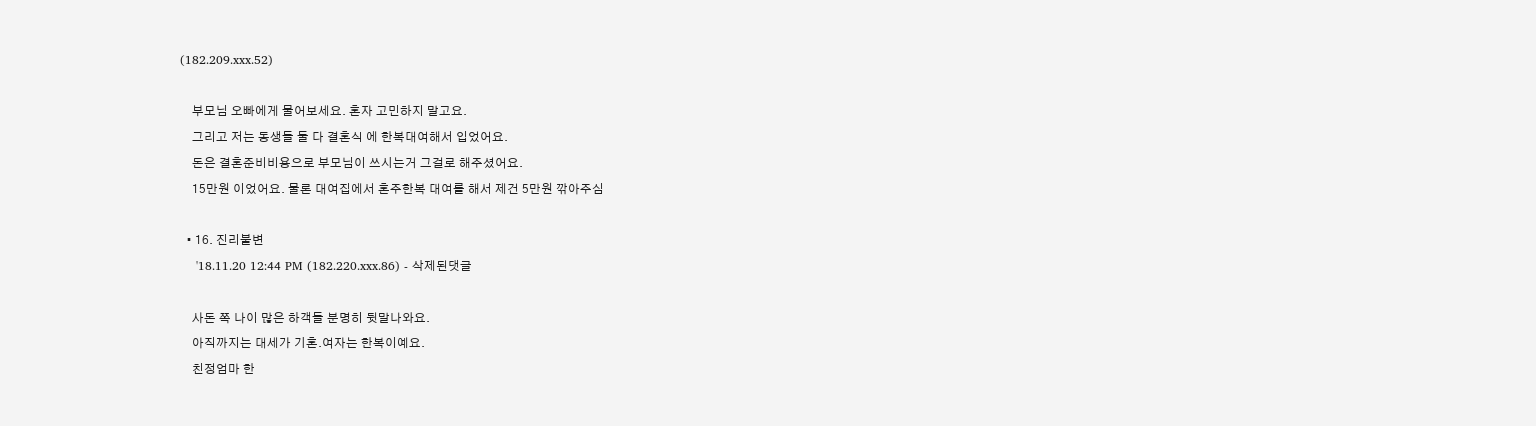(182.209.xxx.52)

    부모님 오빠에게 물어보세요. 혼자 고민하지 말고요.
    그리고 저는 동생들 둘 다 결혼식 에 한복대여해서 입었어요.
    돈은 결혼준비비용으로 부모님이 쓰시는거 그걸로 해주셨어요.
    15만원 이었어요. 물론 대여집에서 혼주한복 대여를 해서 제건 5만원 깎아주심

  • 16. 진리불변
    '18.11.20 12:44 PM (182.220.xxx.86) - 삭제된댓글

    사돈 쪽 나이 많은 하객들 분명히 뒷말나와요.
    아직까지는 대세가 기혼.여자는 한복이예요.
    친정엄마 한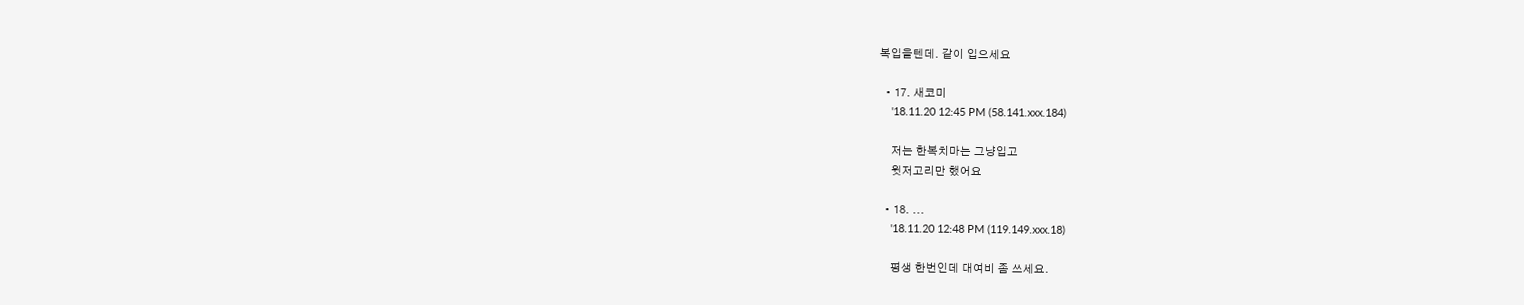복입을텐데. 같이 입으세요

  • 17. 새코미
    '18.11.20 12:45 PM (58.141.xxx.184)

    저는 한복치마는 그냥입고
    윗저고리만 했어요

  • 18. ...
    '18.11.20 12:48 PM (119.149.xxx.18)

    평생 한번인데 대여비 좀 쓰세요.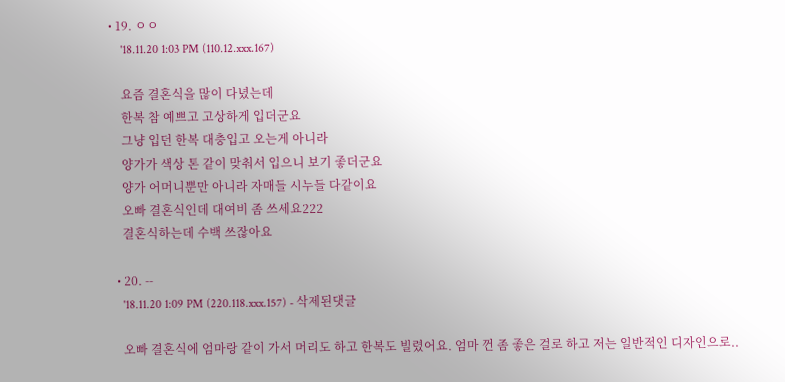• 19. ㅇㅇ
    '18.11.20 1:03 PM (110.12.xxx.167)

    요즘 결혼식을 많이 다녔는데
    한복 참 예쁘고 고상하게 입더군요
    그냥 입던 한복 대충입고 오는게 아니라
    양가가 색상 톤 같이 맞춰서 입으니 보기 좋더군요
    양가 어머니뿐만 아니라 자매들 시누들 다같이요
    오빠 결혼식인데 대여비 좀 쓰세요222
    결혼식하는데 수백 쓰잖아요

  • 20. --
    '18.11.20 1:09 PM (220.118.xxx.157) - 삭제된댓글

    오빠 결혼식에 엄마랑 같이 가서 머리도 하고 한복도 빌렸어요. 엄마 껀 좀 좋은 걸로 하고 저는 일반적인 디자인으로..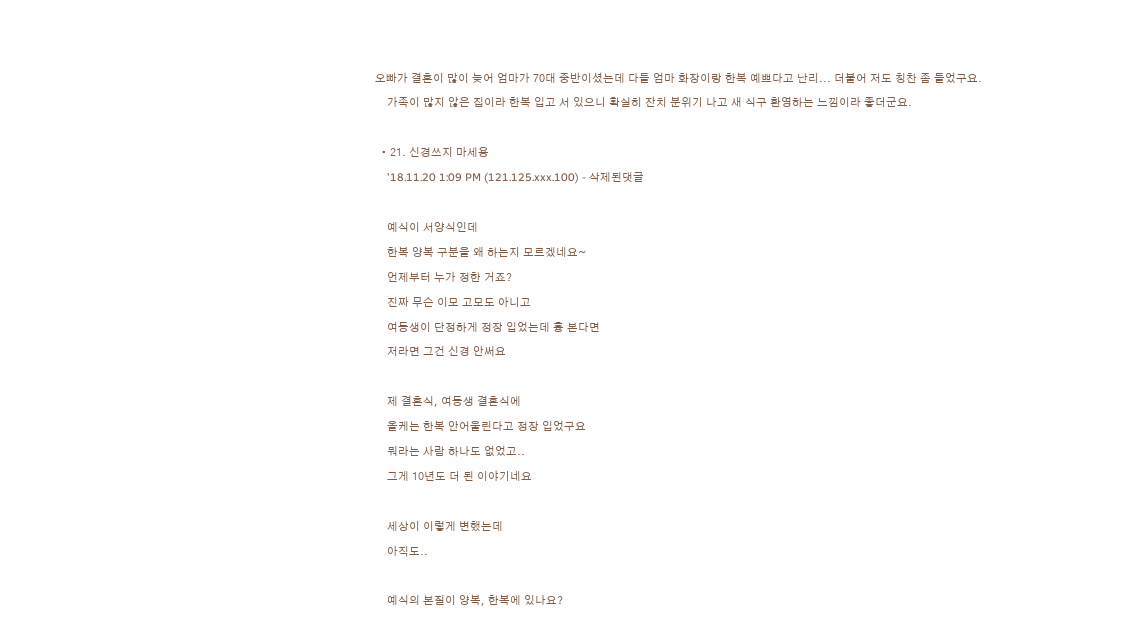오빠가 결혼이 많이 늦어 엄마가 70대 중반이셨는데 다들 엄마 화장이랑 한복 예쁘다고 난리... 더불어 저도 칭찬 좀 들었구요.
    가족이 많지 않은 집이라 한복 입고 서 있으니 확실히 잔치 분위기 나고 새 식구 환영하는 느낌이라 좋더군요.

  • 21. 신경쓰지 마세용
    '18.11.20 1:09 PM (121.125.xxx.100) - 삭제된댓글

    예식이 서양식인데
    한복 양복 구분을 왜 하는지 모르겠네요~
    언제부터 누가 정한 거죠?
    진짜 무슨 이모 고모도 아니고
    여동생이 단정하게 정장 입었는데 흉 본다면
    저라면 그건 신경 안써요

    제 결혼식, 여동생 결혼식에
    올케는 한복 안어울린다고 정장 입었구요
    뭐라는 사람 하나도 없었고..
    그게 10년도 더 된 이야기네요

    세상이 이렇게 변했는데
    아직도..

    예식의 본질이 양복, 한복에 있나요?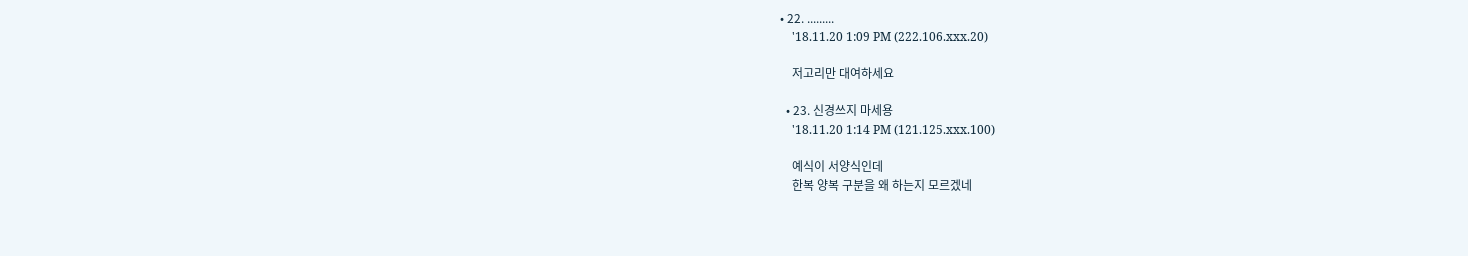• 22. .........
    '18.11.20 1:09 PM (222.106.xxx.20)

    저고리만 대여하세요

  • 23. 신경쓰지 마세용
    '18.11.20 1:14 PM (121.125.xxx.100)

    예식이 서양식인데
    한복 양복 구분을 왜 하는지 모르겠네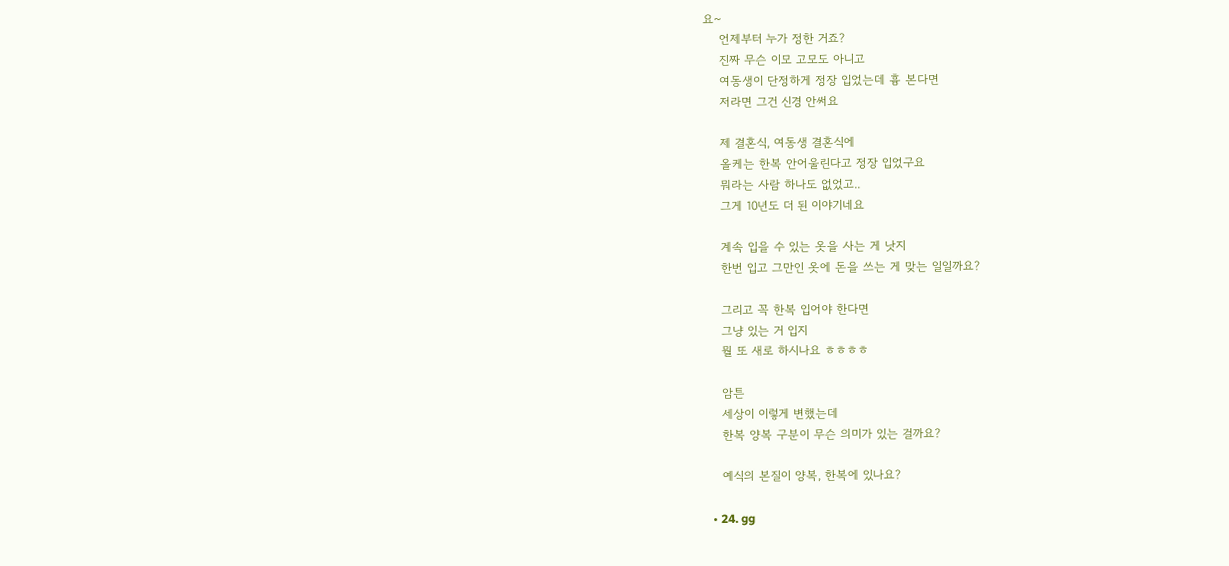요~
    언제부터 누가 정한 거죠?
    진짜 무슨 이모 고모도 아니고
    여동생이 단정하게 정장 입었는데 흉 본다면
    저라면 그건 신경 안써요

    제 결혼식, 여동생 결혼식에
    올케는 한복 안어울린다고 정장 입었구요
    뭐라는 사람 하나도 없었고..
    그게 10년도 더 된 이야기네요

    계속 입을 수 있는 옷을 사는 게 낫지
    한번 입고 그만인 옷에 돈을 쓰는 게 맞는 일일까요?

    그리고 꼭 한복 입어야 한다면
    그냥 있는 거 입지
    뭘 또 새로 하시나요 ㅎㅎㅎㅎ

    암튼
    세상이 이렇게 변했는데
    한복 양복 구분이 무슨 의미가 있는 걸까요?

    예식의 본질이 양복, 한복에 있나요?

  • 24. gg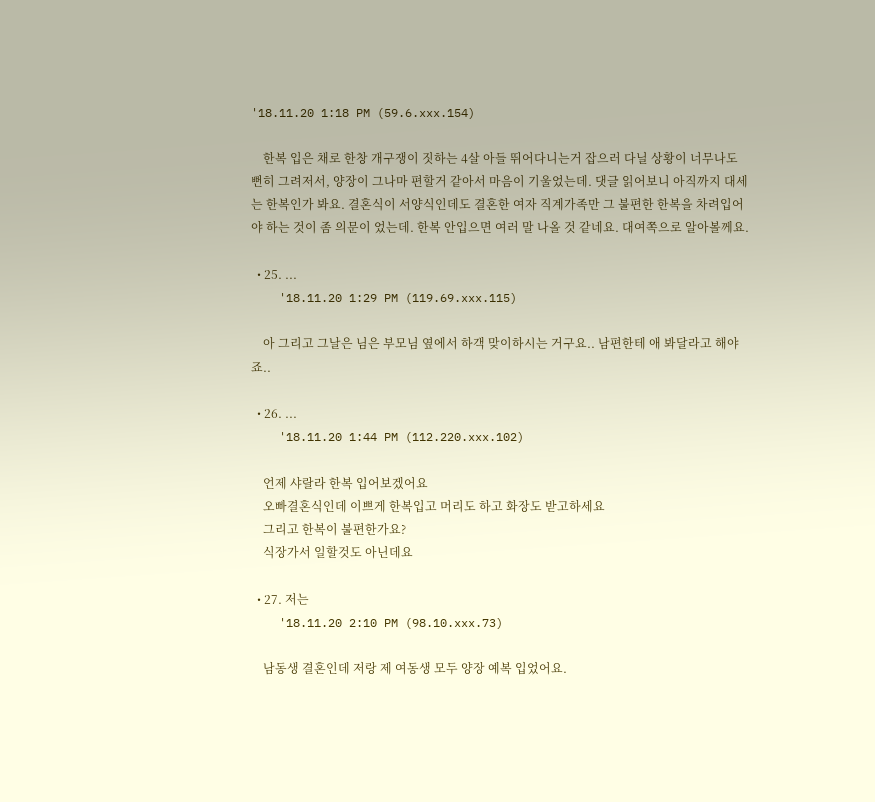'18.11.20 1:18 PM (59.6.xxx.154)

    한복 입은 채로 한창 개구쟁이 짓하는 4살 아들 뛰어다니는거 잡으러 다닐 상황이 너무나도 뻔히 그려저서, 양장이 그나마 편할거 같아서 마음이 기울었는데. 댓글 읽어보니 아직까지 대세는 한복인가 봐요. 결혼식이 서양식인데도 결혼한 여자 직계가족만 그 불편한 한복을 차려입어야 하는 것이 좀 의문이 었는데. 한복 안입으면 여러 말 나올 것 같네요. 대여쪽으로 알아볼께요.

  • 25. ...
    '18.11.20 1:29 PM (119.69.xxx.115)

    아 그리고 그날은 님은 부모님 옆에서 하객 맞이하시는 거구요.. 남편한테 애 봐달라고 해야죠..

  • 26. ...
    '18.11.20 1:44 PM (112.220.xxx.102)

    언제 샤랄라 한복 입어보겠어요
    오빠결혼식인데 이쁘게 한복입고 머리도 하고 화장도 받고하세요
    그리고 한복이 불편한가요?
    식장가서 일할것도 아닌데요

  • 27. 저는
    '18.11.20 2:10 PM (98.10.xxx.73)

    남동생 결혼인데 저랑 제 여동생 모두 양장 예복 입었어요.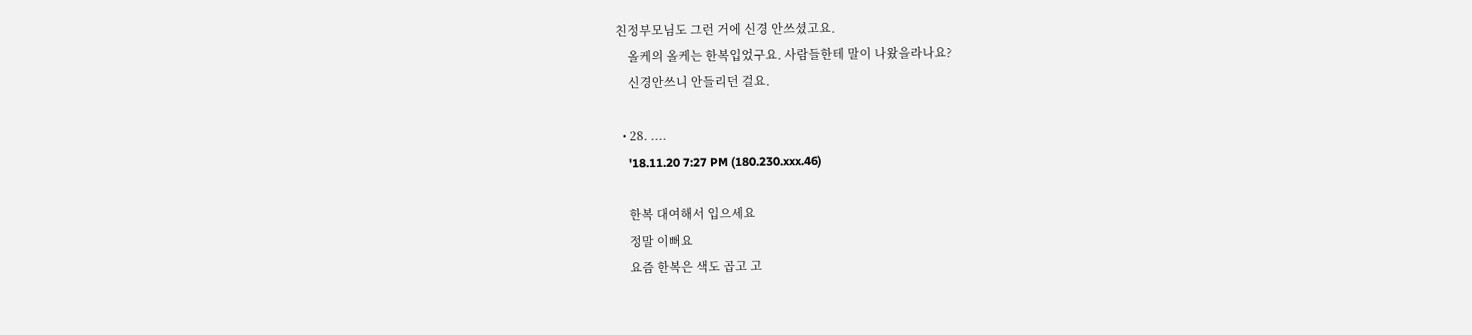친정부모님도 그런 거에 신경 안쓰셨고요.
    올케의 올케는 한복입었구요. 사람들한테 말이 나왔을라나요?
    신경안쓰니 안들리던 걸요.

  • 28. ....
    '18.11.20 7:27 PM (180.230.xxx.46)

    한복 대여해서 입으세요
    정말 이뻐요
    요즘 한복은 색도 곱고 고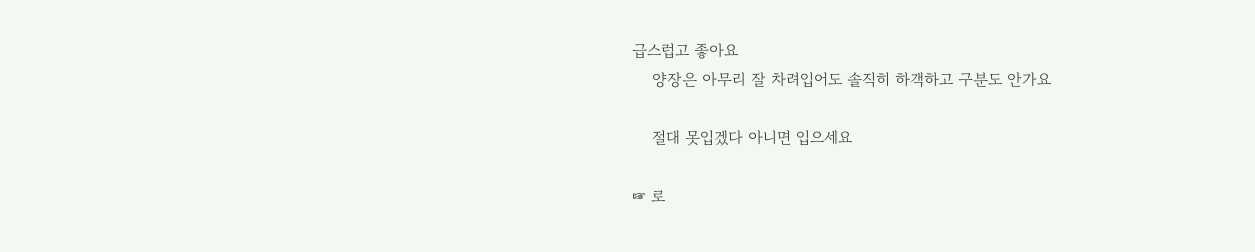급스럽고 좋아요
    양장은 아무리 잘 차려입어도 솔직히 하객하고 구분도 안가요

    절대 못입겠다 아니면 입으세요

☞ 로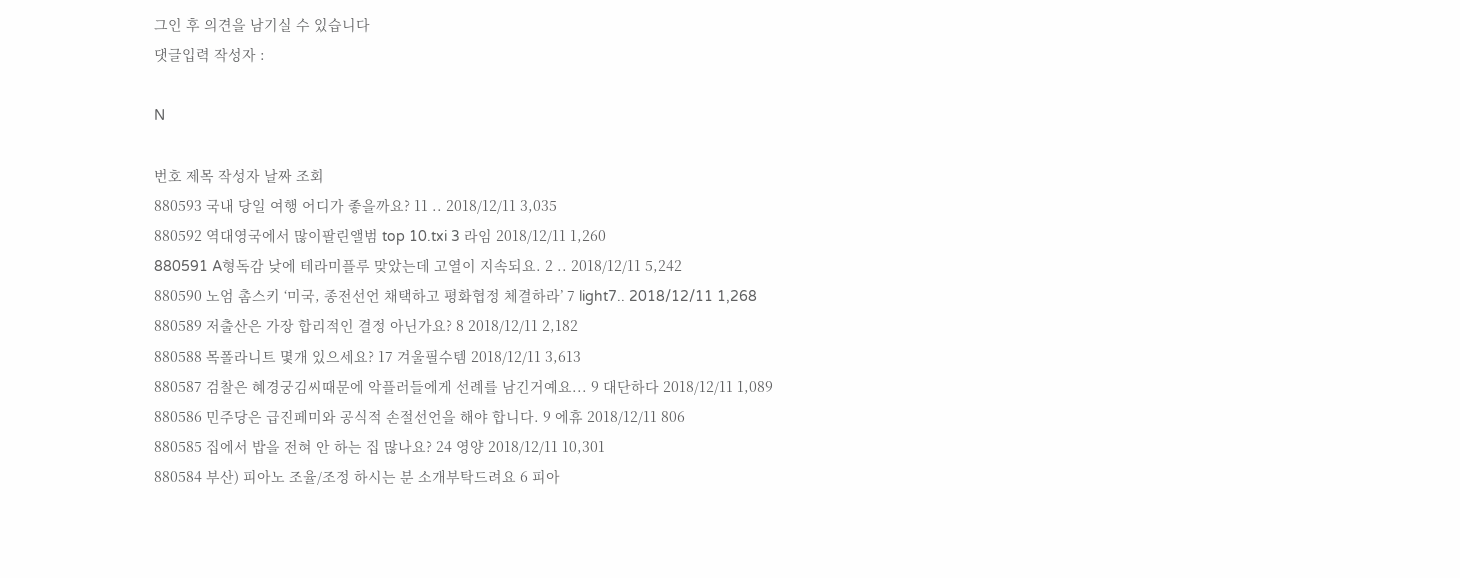그인 후 의견을 남기실 수 있습니다
댓글입력 작성자 :

N

번호 제목 작성자 날짜 조회
880593 국내 당일 여행 어디가 좋을까요? 11 .. 2018/12/11 3,035
880592 역대영국에서 많이팔린앨범 top 10.txi 3 라임 2018/12/11 1,260
880591 A형독감 낮에 테라미플루 맞았는데 고열이 지속되요. 2 .. 2018/12/11 5,242
880590 노엄 촘스키 ‘미국, 종전선언 채택하고 평화협정 체결하라’ 7 light7.. 2018/12/11 1,268
880589 저출산은 가장 합리적인 결정 아닌가요? 8 2018/12/11 2,182
880588 목폴라니트 몇개 있으세요? 17 겨울필수템 2018/12/11 3,613
880587 검찰은 혜경궁김씨때문에 악플러들에게 선례를 남긴거예요... 9 대단하다 2018/12/11 1,089
880586 민주당은 급진페미와 공식적 손절선언을 해야 합니다. 9 에휴 2018/12/11 806
880585 집에서 밥을 전혀 안 하는 집 많나요? 24 영양 2018/12/11 10,301
880584 부산) 피아노 조율/조정 하시는 분 소개부탁드려요 6 피아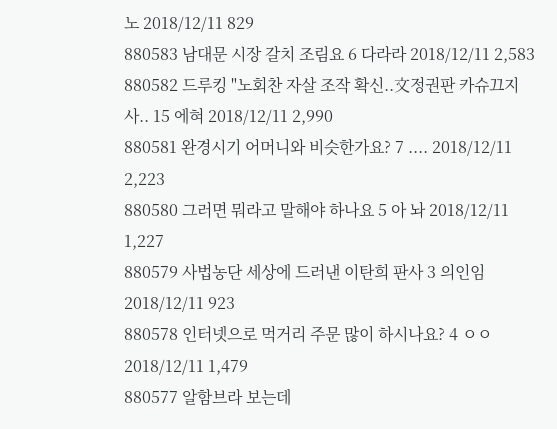노 2018/12/11 829
880583 남대문 시장 갈치 조림요 6 다라라 2018/12/11 2,583
880582 드루킹 "노회찬 자살 조작 확신..文정권판 카슈끄지 사.. 15 에혀 2018/12/11 2,990
880581 완경시기 어머니와 비슷한가요? 7 .... 2018/12/11 2,223
880580 그러면 뭐라고 말해야 하나요 5 아 놔 2018/12/11 1,227
880579 사법농단 세상에 드러낸 이탄희 판사 3 의인임 2018/12/11 923
880578 인터넷으로 먹거리 주문 많이 하시나요? 4 ㅇㅇ 2018/12/11 1,479
880577 알함브라 보는데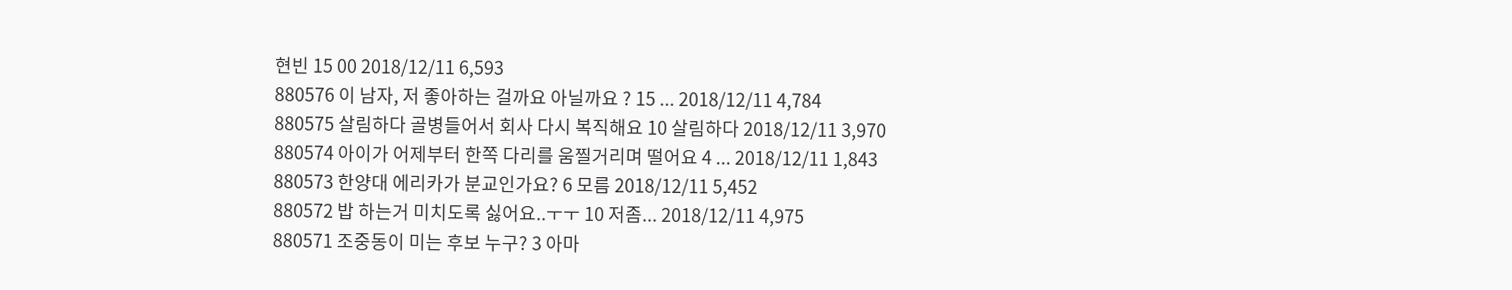현빈 15 00 2018/12/11 6,593
880576 이 남자, 저 좋아하는 걸까요 아닐까요 ? 15 ... 2018/12/11 4,784
880575 살림하다 골병들어서 회사 다시 복직해요 10 살림하다 2018/12/11 3,970
880574 아이가 어제부터 한쪽 다리를 움찔거리며 떨어요 4 ... 2018/12/11 1,843
880573 한양대 에리카가 분교인가요? 6 모름 2018/12/11 5,452
880572 밥 하는거 미치도록 싫어요..ㅜㅜ 10 저좀... 2018/12/11 4,975
880571 조중동이 미는 후보 누구? 3 아마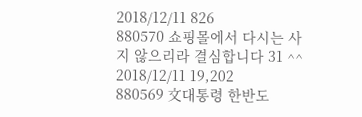2018/12/11 826
880570 쇼핑몰에서 다시는 사지 않으리라 결심합니다 31 ^^ 2018/12/11 19,202
880569 文대통령 한반도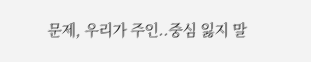문제, 우리가 주인..중심 잃지 말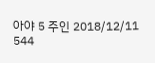아야 5 주인 2018/12/11 544